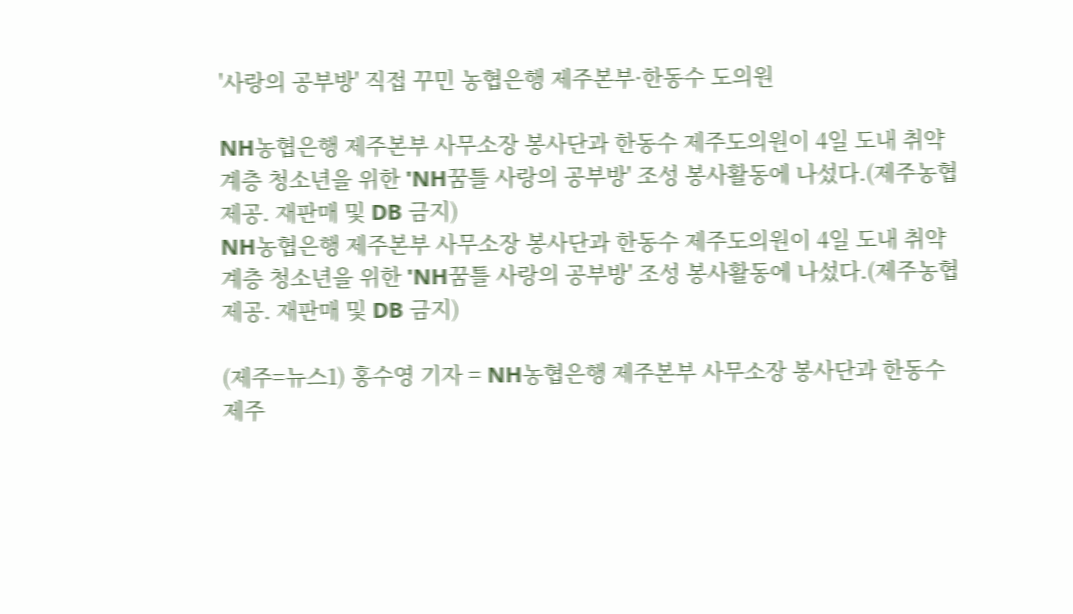'사랑의 공부방' 직접 꾸민 농협은행 제주본부·한동수 도의원

NH농협은행 제주본부 사무소장 봉사단과 한동수 제주도의원이 4일 도내 취약계층 청소년을 위한 'NH꿈틀 사랑의 공부방' 조성 봉사활동에 나섰다.(제주농협 제공. 재판매 및 DB 금지)
NH농협은행 제주본부 사무소장 봉사단과 한동수 제주도의원이 4일 도내 취약계층 청소년을 위한 'NH꿈틀 사랑의 공부방' 조성 봉사활동에 나섰다.(제주농협 제공. 재판매 및 DB 금지)

(제주=뉴스1) 홍수영 기자 = NH농협은행 제주본부 사무소장 봉사단과 한동수 제주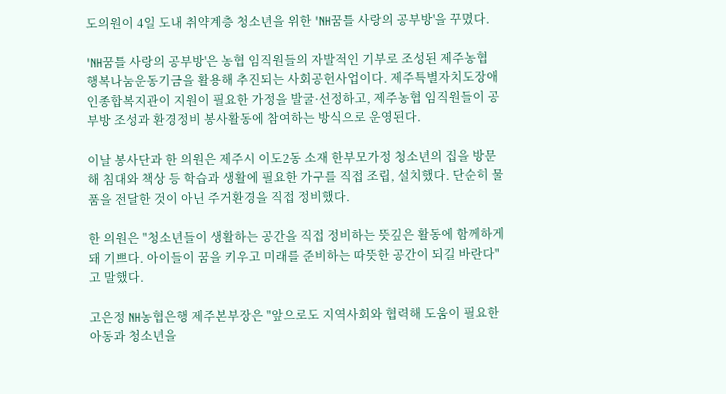도의원이 4일 도내 취약계층 청소년을 위한 'NH꿈틀 사랑의 공부방'을 꾸몄다.

'NH꿈틀 사랑의 공부방'은 농협 임직원들의 자발적인 기부로 조성된 제주농협 행복나눔운동기금을 활용해 추진되는 사회공헌사업이다. 제주특별자치도장애인종합복지관이 지원이 필요한 가정을 발굴·선정하고, 제주농협 임직원들이 공부방 조성과 환경정비 봉사활동에 참여하는 방식으로 운영된다.

이날 봉사단과 한 의원은 제주시 이도2동 소재 한부모가정 청소년의 집을 방문해 침대와 책상 등 학습과 생활에 필요한 가구를 직접 조립, 설치했다. 단순히 물품을 전달한 것이 아닌 주거환경을 직접 정비했다.

한 의원은 "청소년들이 생활하는 공간을 직접 정비하는 뜻깊은 활동에 함께하게 돼 기쁘다. 아이들이 꿈을 키우고 미래를 준비하는 따뜻한 공간이 되길 바란다"고 말했다.

고은정 NH농협은행 제주본부장은 "앞으로도 지역사회와 협력해 도움이 필요한 아동과 청소년을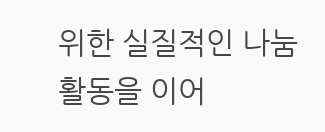위한 실질적인 나눔활동을 이어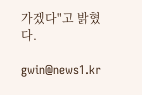가겠다"고 밝혔다.

gwin@news1.kr